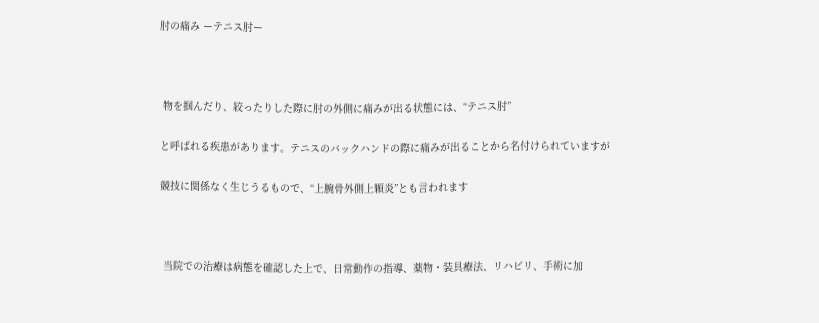肘の痛み ーテニス肘ー



 物を掴んだり、絞ったりした際に肘の外側に痛みが出る状態には、“テニス肘”

と呼ばれる疾患があります。テニスのバックハンドの際に痛みが出ることから名付けられていますが

競技に関係なく生じうるもので、“上腕骨外側上顆炎”とも言われます



 当院での治療は病態を確認した上で、日常動作の指導、薬物・装具療法、リハビリ、手術に加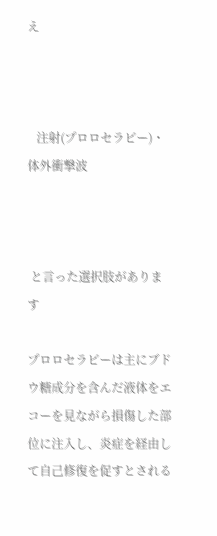え



   注射(プロロセラピー)・ 体外衝撃波



 と言った選択肢があります

プロロセラピーは主にブドウ糖成分を含んだ液体をエコーを見ながら損傷した部位に注入し、炎症を経由して自己修復を促すとされる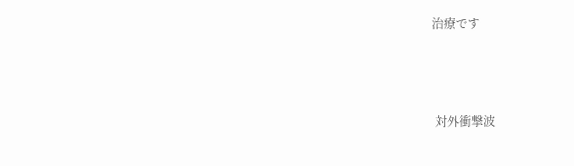治療です



 対外衝撃波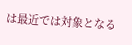は最近では対象となる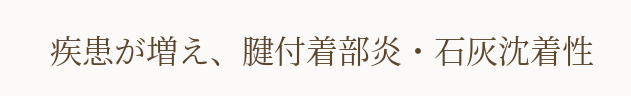疾患が増え、腱付着部炎・石灰沈着性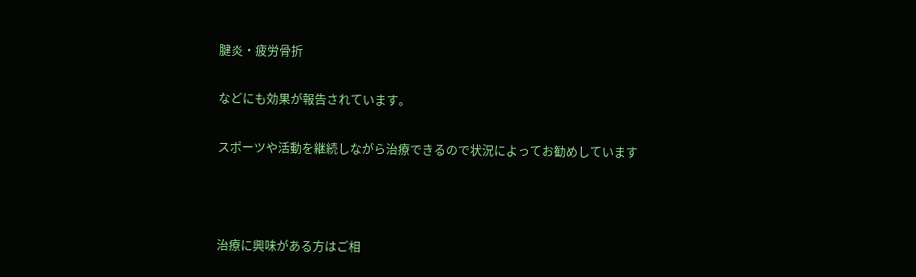腱炎・疲労骨折

などにも効果が報告されています。

スポーツや活動を継続しながら治療できるので状況によってお勧めしています



治療に興味がある方はご相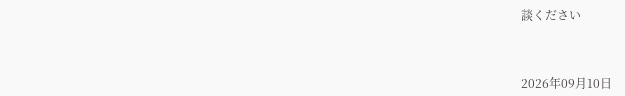談ください



2026年09月10日